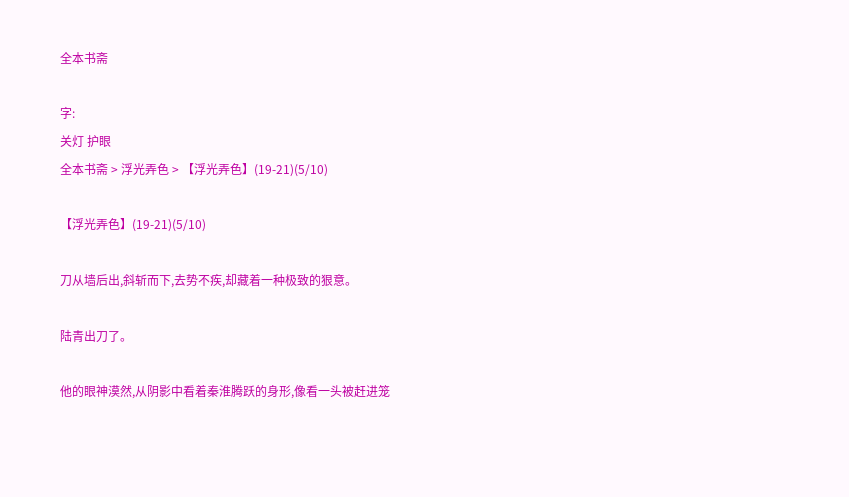全本书斋

字:
关灯 护眼
全本书斋 > 浮光弄色 > 【浮光弄色】(19-21)(5/10)

【浮光弄色】(19-21)(5/10)

刀从墙后出,斜斩而下,去势不疾,却藏着一种极致的狠意。

陆青出刀了。

他的眼神漠然,从阴影中看着秦淮腾跃的身形,像看一头被赶进笼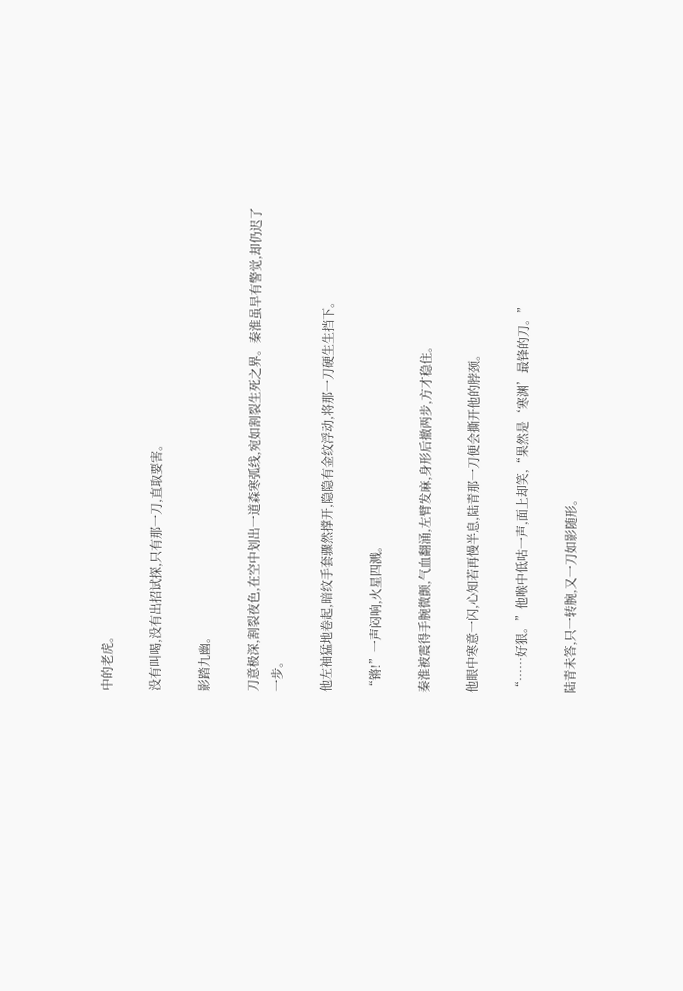中的老虎。

没有叫喝,没有出招试探,只有那一刀,直取要害。

影踏九幽。

刀意极深,割裂夜色,在空中划出一道森寒弧线,宛如割裂生死之界。秦淮虽早有警觉,却仍迟了一步。

他左袖猛地卷起,暗纹手套骤然撑开,隐隐有金纹浮动,将那一刀硬生生挡下。

“锵!”一声闷响,火星四溅。

秦淮被震得手腕微颤,气血翻涌,左臂发麻,身形后撤两步,方才稳住。

他眼中寒意一闪,心知若再慢半息,陆青那一刀便会撕开他的脖颈。

“……好狠。”他喉中低咕一声,面上却笑,“果然是‘寒渊’最锋的刀。”

陆青未答,只一转腕,又一刀如影随形。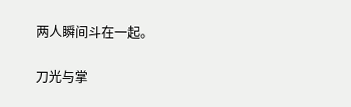两人瞬间斗在一起。

刀光与掌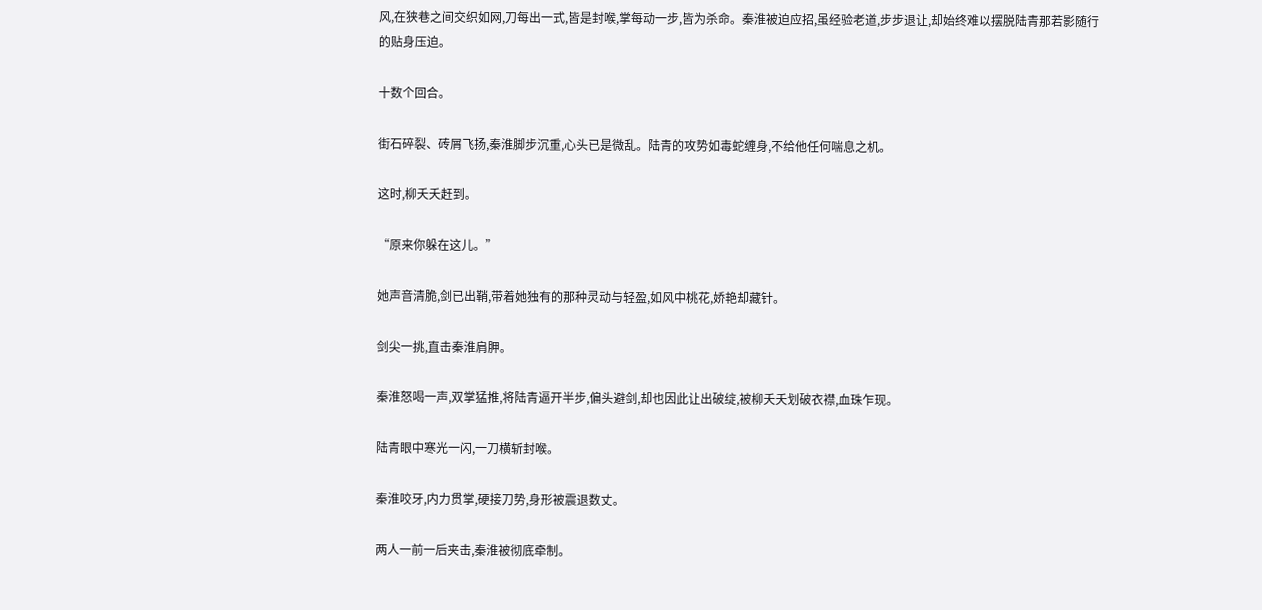风,在狭巷之间交织如网,刀每出一式,皆是封喉,掌每动一步,皆为杀命。秦淮被迫应招,虽经验老道,步步退让,却始终难以摆脱陆青那若影随行的贴身压迫。

十数个回合。

街石碎裂、砖屑飞扬,秦淮脚步沉重,心头已是微乱。陆青的攻势如毒蛇缠身,不给他任何喘息之机。

这时,柳夭夭赶到。

“原来你躲在这儿。”

她声音清脆,剑已出鞘,带着她独有的那种灵动与轻盈,如风中桃花,娇艳却藏针。

剑尖一挑,直击秦淮肩胛。

秦淮怒喝一声,双掌猛推,将陆青逼开半步,偏头避剑,却也因此让出破绽,被柳夭夭划破衣襟,血珠乍现。

陆青眼中寒光一闪,一刀横斩封喉。

秦淮咬牙,内力贯掌,硬接刀势,身形被震退数丈。

两人一前一后夹击,秦淮被彻底牵制。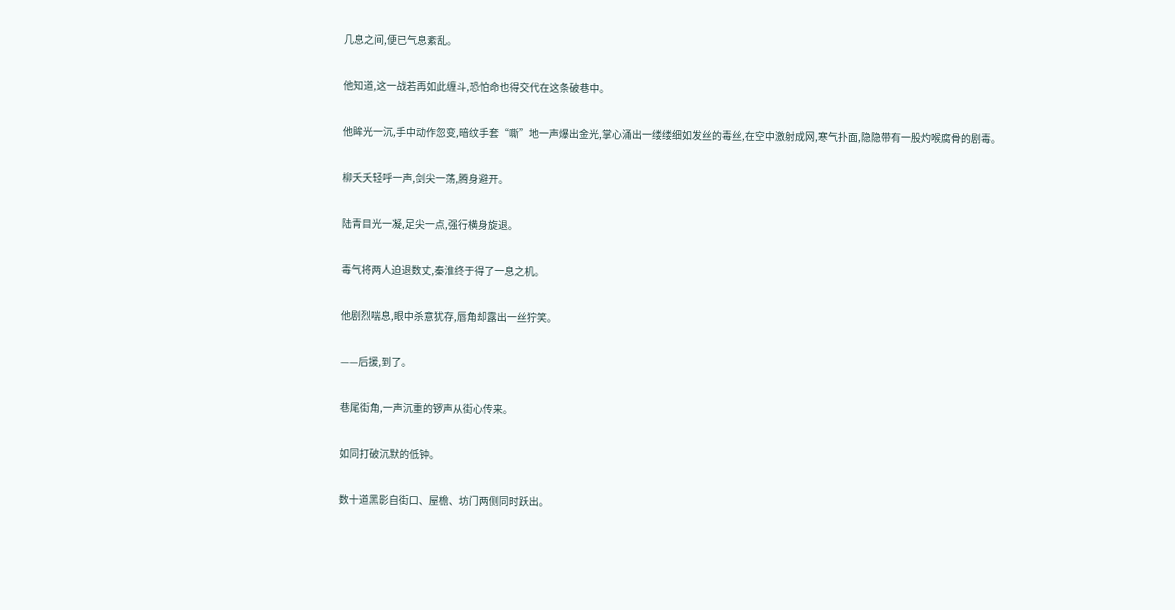几息之间,便已气息紊乱。

他知道,这一战若再如此缠斗,恐怕命也得交代在这条破巷中。

他眸光一沉,手中动作忽变,暗纹手套“嘶”地一声爆出金光,掌心涌出一缕缕细如发丝的毒丝,在空中激射成网,寒气扑面,隐隐带有一股灼喉腐骨的剧毒。

柳夭夭轻呼一声,剑尖一荡,腾身避开。

陆青目光一凝,足尖一点,强行横身旋退。

毒气将两人迫退数丈,秦淮终于得了一息之机。

他剧烈喘息,眼中杀意犹存,唇角却露出一丝狞笑。

——后援,到了。

巷尾街角,一声沉重的锣声从街心传来。

如同打破沉默的低钟。

数十道黑影自街口、屋檐、坊门两侧同时跃出。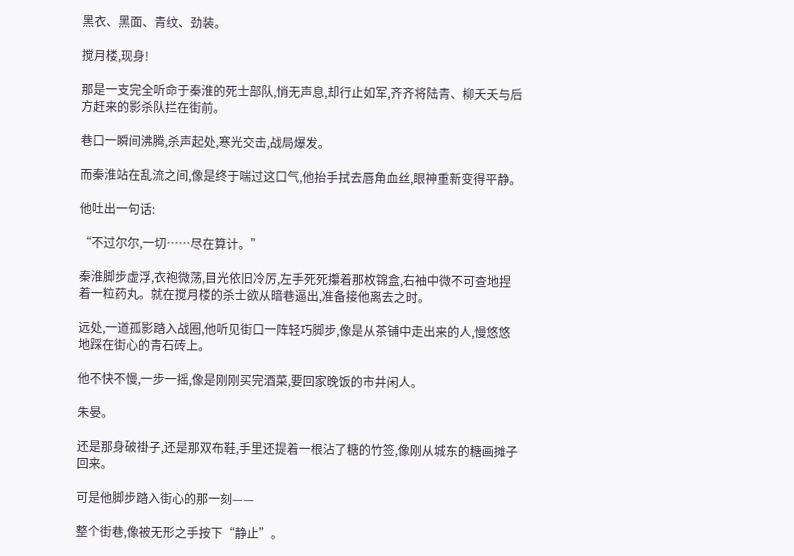黑衣、黑面、青纹、劲装。

搅月楼,现身!

那是一支完全听命于秦淮的死士部队,悄无声息,却行止如军,齐齐将陆青、柳夭夭与后方赶来的影杀队拦在街前。

巷口一瞬间沸腾,杀声起处,寒光交击,战局爆发。

而秦淮站在乱流之间,像是终于喘过这口气,他抬手拭去唇角血丝,眼神重新变得平静。

他吐出一句话:

“不过尔尔,一切……尽在算计。”

秦淮脚步虚浮,衣袍微荡,目光依旧冷厉,左手死死攥着那枚锦盒,右袖中微不可查地捏着一粒药丸。就在搅月楼的杀士欲从暗巷逼出,准备接他离去之时。

远处,一道孤影踏入战圈,他听见街口一阵轻巧脚步,像是从茶铺中走出来的人,慢悠悠地踩在街心的青石砖上。

他不快不慢,一步一摇,像是刚刚买完酒菜,要回家晚饭的市井闲人。

朱晏。

还是那身破褂子,还是那双布鞋,手里还提着一根沾了糖的竹签,像刚从城东的糖画摊子回来。

可是他脚步踏入街心的那一刻——

整个街巷,像被无形之手按下“静止”。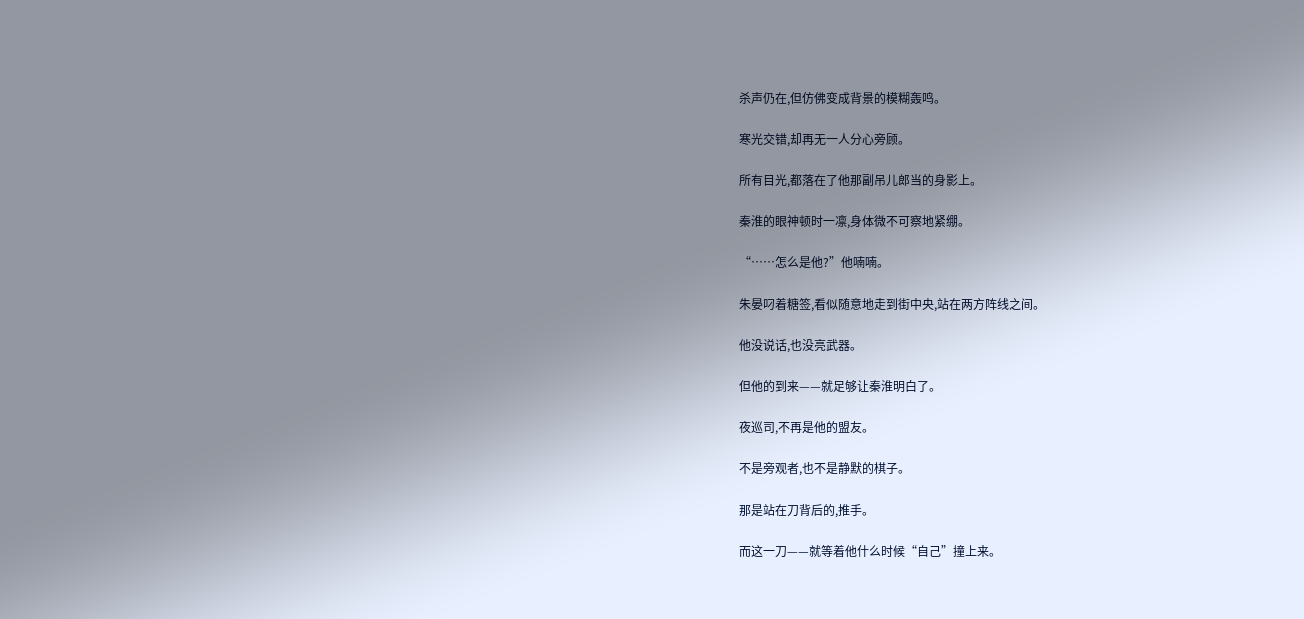杀声仍在,但仿佛变成背景的模糊轰鸣。

寒光交错,却再无一人分心旁顾。

所有目光,都落在了他那副吊儿郎当的身影上。

秦淮的眼神顿时一凛,身体微不可察地紧绷。

“……怎么是他?”他喃喃。

朱晏叼着糖签,看似随意地走到街中央,站在两方阵线之间。

他没说话,也没亮武器。

但他的到来——就足够让秦淮明白了。

夜巡司,不再是他的盟友。

不是旁观者,也不是静默的棋子。

那是站在刀背后的,推手。

而这一刀——就等着他什么时候“自己”撞上来。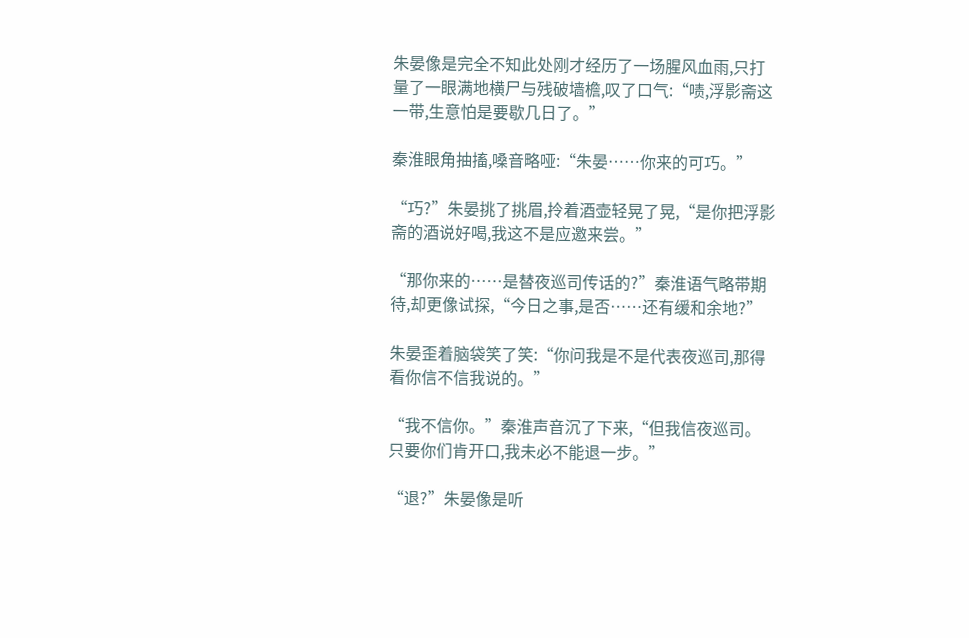朱晏像是完全不知此处刚才经历了一场腥风血雨,只打量了一眼满地横尸与残破墙檐,叹了口气:“啧,浮影斋这一带,生意怕是要歇几日了。”

秦淮眼角抽搐,嗓音略哑:“朱晏……你来的可巧。”

“巧?”朱晏挑了挑眉,拎着酒壶轻晃了晃,“是你把浮影斋的酒说好喝,我这不是应邀来尝。”

“那你来的……是替夜巡司传话的?”秦淮语气略带期待,却更像试探,“今日之事,是否……还有缓和余地?”

朱晏歪着脑袋笑了笑:“你问我是不是代表夜巡司,那得看你信不信我说的。”

“我不信你。”秦淮声音沉了下来,“但我信夜巡司。只要你们肯开口,我未必不能退一步。”

“退?”朱晏像是听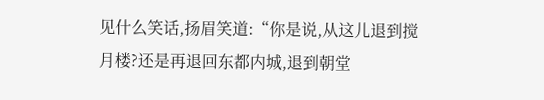见什么笑话,扬眉笑道:“你是说,从这儿退到搅月楼?还是再退回东都内城,退到朝堂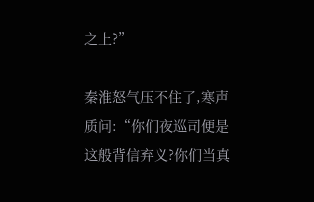之上?”

秦淮怒气压不住了,寒声质问:“你们夜巡司便是这般背信弃义?你们当真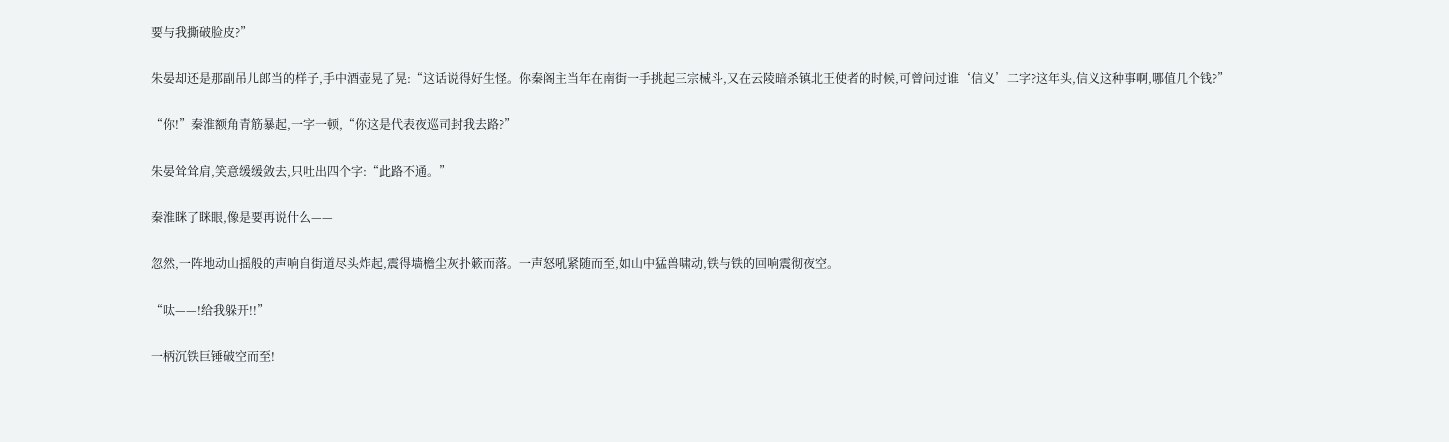要与我撕破脸皮?”

朱晏却还是那副吊儿郎当的样子,手中酒壶晃了晃:“这话说得好生怪。你秦阁主当年在南街一手挑起三宗械斗,又在云陵暗杀镇北王使者的时候,可曾问过谁‘信义’二字?这年头,信义这种事啊,哪值几个钱?”

“你!”秦淮额角青筋暴起,一字一顿,“你这是代表夜巡司封我去路?”

朱晏耸耸肩,笑意缓缓敛去,只吐出四个字:“此路不通。”

秦淮眯了眯眼,像是要再说什么——

忽然,一阵地动山摇般的声响自街道尽头炸起,震得墙檐尘灰扑簌而落。一声怒吼紧随而至,如山中猛兽啸动,铁与铁的回响震彻夜空。

“呔——!给我躲开!!”

一柄沉铁巨锤破空而至!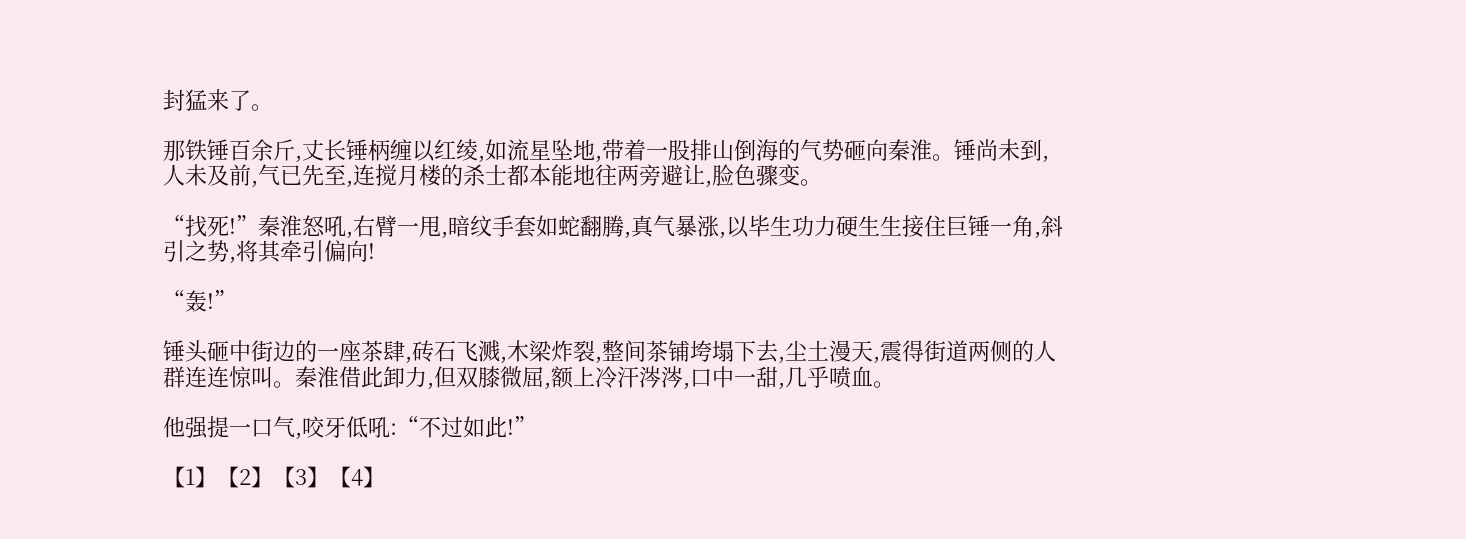封猛来了。

那铁锤百余斤,丈长锤柄缠以红绫,如流星坠地,带着一股排山倒海的气势砸向秦淮。锤尚未到,人未及前,气已先至,连搅月楼的杀士都本能地往两旁避让,脸色骤变。

“找死!”秦淮怒吼,右臂一甩,暗纹手套如蛇翻腾,真气暴涨,以毕生功力硬生生接住巨锤一角,斜引之势,将其牵引偏向!

“轰!”

锤头砸中街边的一座茶肆,砖石飞溅,木梁炸裂,整间茶铺垮塌下去,尘土漫天,震得街道两侧的人群连连惊叫。秦淮借此卸力,但双膝微屈,额上冷汗涔涔,口中一甜,几乎喷血。

他强提一口气,咬牙低吼:“不过如此!”

【1】【2】【3】【4】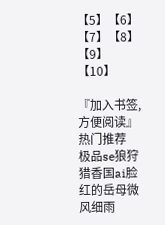【5】【6】【7】【8】【9】【10】

『加入书签,方便阅读』
热门推荐
极品se狼狩猎香国ai脸红的岳母微风细雨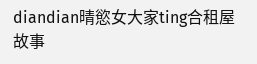diandian晴慾女大家ting合租屋故事